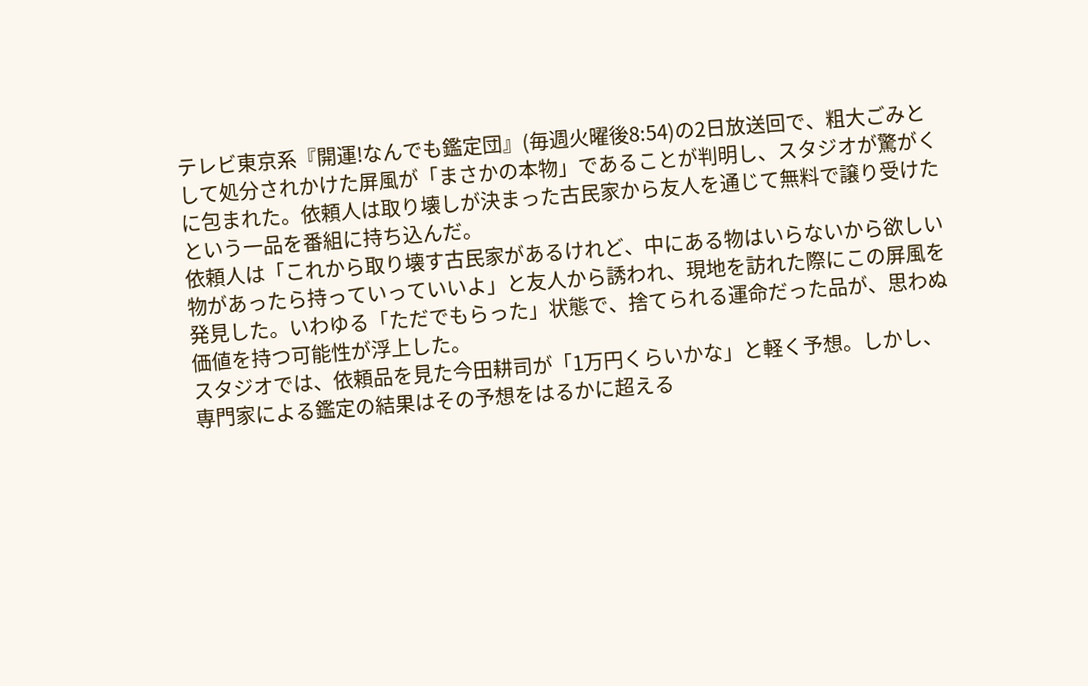テレビ東京系『開運!なんでも鑑定団』(毎週火曜後8:54)の2日放送回で、粗大ごみとして処分されかけた屏風が「まさかの本物」であることが判明し、スタジオが驚がくに包まれた。依頼人は取り壊しが決まった古民家から友人を通じて無料で譲り受けたという一品を番組に持ち込んだ。
依頼人は「これから取り壊す古民家があるけれど、中にある物はいらないから欲しい物があったら持っていっていいよ」と友人から誘われ、現地を訪れた際にこの屏風を発見した。いわゆる「ただでもらった」状態で、捨てられる運命だった品が、思わぬ価値を持つ可能性が浮上した。
スタジオでは、依頼品を見た今田耕司が「1万円くらいかな」と軽く予想。しかし、専門家による鑑定の結果はその予想をはるかに超える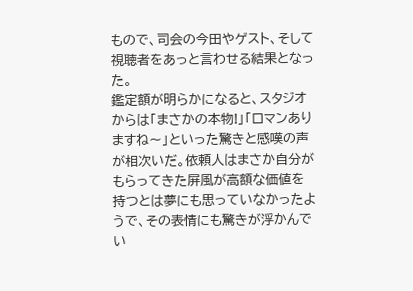もので、司会の今田やゲスト、そして視聴者をあっと言わせる結果となった。
鑑定額が明らかになると、スタジオからは「まさかの本物!」「ロマンありますね〜」といった驚きと感嘆の声が相次いだ。依頼人はまさか自分がもらってきた屏風が高額な価値を持つとは夢にも思っていなかったようで、その表情にも驚きが浮かんでい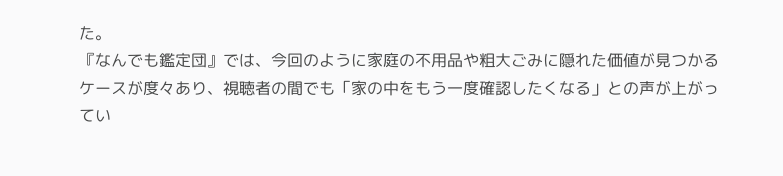た。
『なんでも鑑定団』では、今回のように家庭の不用品や粗大ごみに隠れた価値が見つかるケースが度々あり、視聴者の間でも「家の中をもう一度確認したくなる」との声が上がってい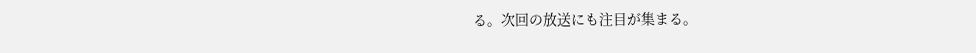る。次回の放送にも注目が集まる。